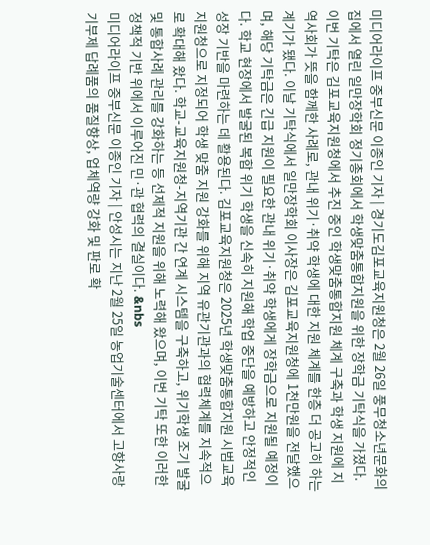미디어라이프 중부신문 이종인 기자 | 경기도김포교육지원청은 2월 26일 풍무청소년문화의집에서 열린 일만장학회 정기총회에서 학생맞춤통합지원을 위한 장학금 기탁식을 가졌다. 이번 기탁은 김포교육지원청에서 추진 중인 학생맞춤통합지원 체계 구축과 학생 지원에 지역사회가 뜻을 함께한 사례로, 관내 위기·취약 학생에 대한 지원 체계를 한층 더 공고히 하는 계기가 됐다. 이날 기탁식에서 일만장학회 이사장은 김포교육지원청에 1천만원을 전달했으며, 해당 기탁금은 긴급 지원이 필요한 관내 위기·취약 학생에게 장학금으로 지원될 예정이다. 학교 현장에서 발굴된 복합 위기 학생을 신속히 지원해 학업 중단을 예방하고 안정적인 성장 기반을 마련하는 데 활용된다. 김포교육지원청은 2025년 학생맞춤통합지원 시범교육지원청으로 지정되어 학생 맞춤 지원 강화를 위해 지역 유관기관과의 협력체계를 지속적으로 확대해 왔다. 학교-교육지원청-지역기관 간 연계 시스템을 구축하고, 위기학생 조기 발굴 및 통합사례 관리를 강화하는 등 선제적 지원을 위해 노력해 왔으며, 이번 기탁 또한 이러한 정책적 기반 위에서 이루어진 민·관 협력의 결실이다. &nbs
미디어라이프 중부신문 이종인 기자 | 안성시는 지난 2월 25일 농업기술센터에서 고향사랑기부제 답례품의 품질향상, 업체역량 강화 및 판로 확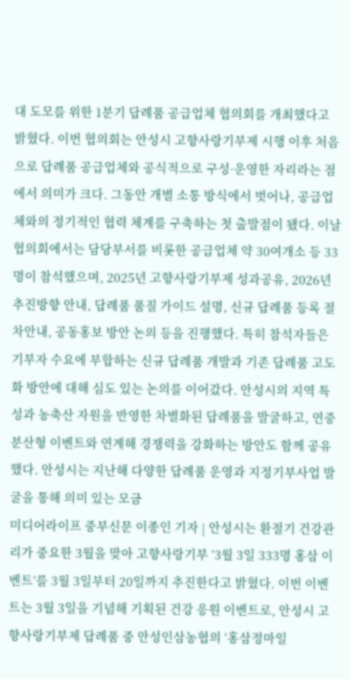대 도모를 위한 1분기 답례품 공급업체 협의회를 개최했다고 밝혔다. 이번 협의회는 안성시 고향사랑기부제 시행 이후 처음으로 답례품 공급업체와 공식적으로 구성·운영한 자리라는 점에서 의미가 크다. 그동안 개별 소통 방식에서 벗어나, 공급업체와의 정기적인 협력 체계를 구축하는 첫 출발점이 됐다. 이날 협의회에서는 담당부서를 비롯한 공급업체 약 30여개소 등 33명이 참석했으며, 2025년 고향사랑기부제 성과공유, 2026년 추진방향 안내, 답례품 품질 가이드 설명, 신규 답례품 등록 절차안내, 공동홍보 방안 논의 등을 진행했다. 특히 참석자들은 기부자 수요에 부합하는 신규 답례품 개발과 기존 답례품 고도화 방안에 대해 심도 있는 논의를 이어갔다. 안성시의 지역 특성과 농축산 자원을 반영한 차별화된 답례품을 발굴하고, 연중 분산형 이벤트와 연계해 경쟁력을 강화하는 방안도 함께 공유했다. 안성시는 지난해 다양한 답례품 운영과 지정기부사업 발굴을 통해 의미 있는 모금
미디어라이프 중부신문 이종인 기자 | 안성시는 환절기 건강관리가 중요한 3월을 맞아 고향사랑기부 ‘3월 3일 333명 홍삼 이벤트’를 3월 3일부터 20일까지 추진한다고 밝혔다. 이번 이벤트는 3월 3일을 기념해 기획된 건강 응원 이벤트로, 안성시 고향사랑기부제 답례품 중 안성인삼농협의 ‘홍삼정마일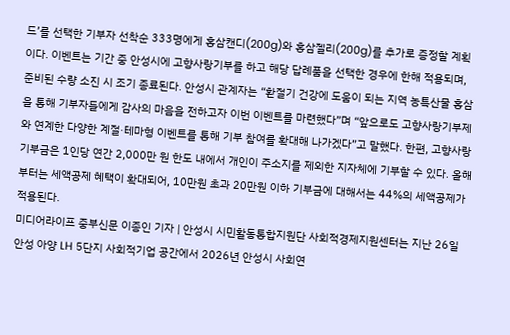드’를 선택한 기부자 선착순 333명에게 홍삼캔디(200g)와 홍삼젤리(200g)를 추가로 증정할 계획이다. 이벤트는 기간 중 안성시에 고향사랑기부를 하고 해당 답례품을 선택한 경우에 한해 적용되며, 준비된 수량 소진 시 조기 종료된다. 안성시 관계자는 “환절기 건강에 도움이 되는 지역 농특산물 홍삼을 통해 기부자들에게 감사의 마음을 전하고자 이번 이벤트를 마련했다”며 “앞으로도 고향사랑기부제와 연계한 다양한 계절·테마형 이벤트를 통해 기부 참여를 확대해 나가겠다”고 말했다. 한편, 고향사랑기부금은 1인당 연간 2,000만 원 한도 내에서 개인이 주소지를 제외한 지자체에 기부할 수 있다. 올해부터는 세액공제 혜택이 확대되어, 10만원 초과 20만원 이하 기부금에 대해서는 44%의 세액공제가 적용된다.
미디어라이프 중부신문 이종인 기자 | 안성시 시민활동통합지원단 사회적경제지원센터는 지난 26일 안성 아양 LH 5단지 사회적기업 공간에서 2026년 안성시 사회연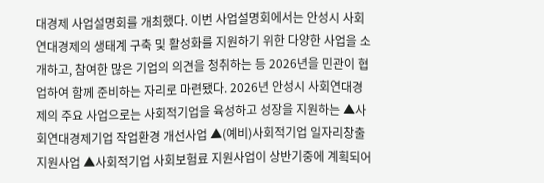대경제 사업설명회를 개최했다. 이번 사업설명회에서는 안성시 사회연대경제의 생태계 구축 및 활성화를 지원하기 위한 다양한 사업을 소개하고, 참여한 많은 기업의 의견을 청취하는 등 2026년을 민관이 협업하여 함께 준비하는 자리로 마련됐다. 2026년 안성시 사회연대경제의 주요 사업으로는 사회적기업을 육성하고 성장을 지원하는 ▲사회연대경제기업 작업환경 개선사업 ▲(예비)사회적기업 일자리창출 지원사업 ▲사회적기업 사회보험료 지원사업이 상반기중에 계획되어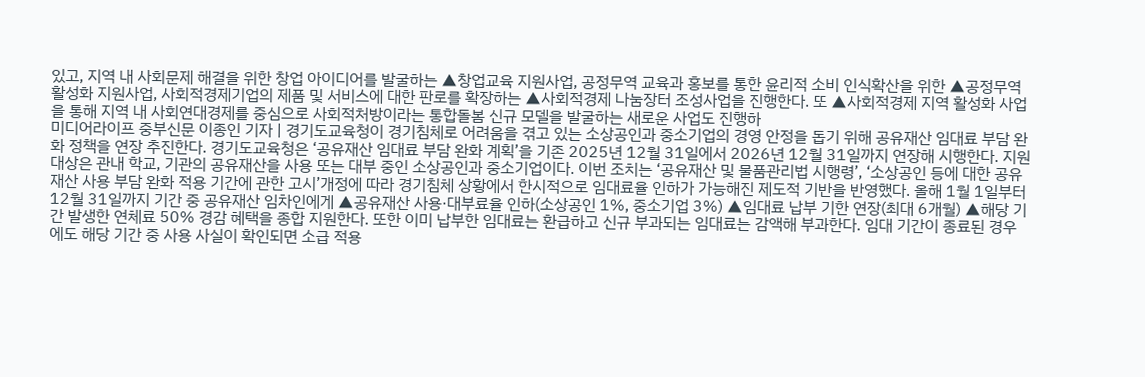있고, 지역 내 사회문제 해결을 위한 창업 아이디어를 발굴하는 ▲창업교육 지원사업, 공정무역 교육과 홍보를 통한 윤리적 소비 인식확산을 위한 ▲공정무역 활성화 지원사업, 사회적경제기업의 제품 및 서비스에 대한 판로를 확장하는 ▲사회적경제 나눔장터 조성사업을 진행한다. 또 ▲사회적경제 지역 활성화 사업을 통해 지역 내 사회연대경제를 중심으로 사회적처방이라는 통합돌봄 신규 모델을 발굴하는 새로운 사업도 진행하
미디어라이프 중부신문 이종인 기자 | 경기도교육청이 경기침체로 어려움을 겪고 있는 소상공인과 중소기업의 경영 안정을 돕기 위해 공유재산 임대료 부담 완화 정책을 연장 추진한다. 경기도교육청은 ‘공유재산 임대료 부담 완화 계획’을 기존 2025년 12월 31일에서 2026년 12월 31일까지 연장해 시행한다. 지원 대상은 관내 학교, 기관의 공유재산을 사용 또는 대부 중인 소상공인과 중소기업이다. 이번 조치는 ‘공유재산 및 물품관리법 시행령’, ‘소상공인 등에 대한 공유재산 사용 부담 완화 적용 기간에 관한 고시’개정에 따라 경기침체 상황에서 한시적으로 임대료율 인하가 가능해진 제도적 기반을 반영했다. 올해 1월 1일부터 12월 31일까지 기간 중 공유재산 임차인에게 ▲공유재산 사용·대부료율 인하(소상공인 1%, 중소기업 3%) ▲임대료 납부 기한 연장(최대 6개월) ▲해당 기간 발생한 연체료 50% 경감 혜택을 종합 지원한다. 또한 이미 납부한 임대료는 환급하고 신규 부과되는 임대료는 감액해 부과한다. 임대 기간이 종료된 경우에도 해당 기간 중 사용 사실이 확인되면 소급 적용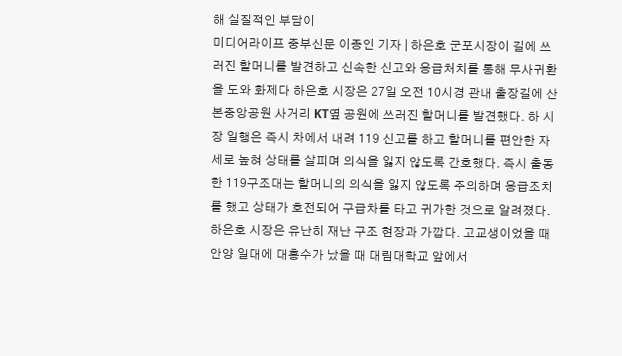해 실질적인 부담이
미디어라이프 중부신문 이종인 기자 | 하은호 군포시장이 길에 쓰러진 할머니를 발견하고 신속한 신고와 응급처치를 통해 무사귀환을 도와 화제다 하은호 시장은 27일 오전 10시경 관내 출장길에 산본중앙공원 사거리 KT옆 공원에 쓰러진 할머니를 발견했다. 하 시장 일행은 즉시 차에서 내려 119 신고를 하고 할머니를 편안한 자세로 높혀 상태를 살피며 의식을 잃지 않도록 간호했다. 즉시 출동한 119구조대는 할머니의 의식을 잃지 않도록 주의하며 응급조치를 했고 상태가 호전되어 구급차를 타고 귀가한 것으로 알려졌다. 하은호 시장은 유난히 재난 구조 현장과 가깝다. 고교생이었을 때 안양 일대에 대홍수가 났을 때 대림대학교 앞에서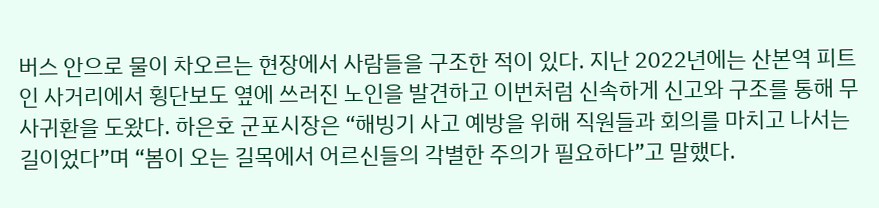버스 안으로 물이 차오르는 현장에서 사람들을 구조한 적이 있다. 지난 2022년에는 산본역 피트인 사거리에서 횡단보도 옆에 쓰러진 노인을 발견하고 이번처럼 신속하게 신고와 구조를 통해 무사귀환을 도왔다. 하은호 군포시장은 “해빙기 사고 예방을 위해 직원들과 회의를 마치고 나서는 길이었다”며 “봄이 오는 길목에서 어르신들의 각별한 주의가 필요하다”고 말했다.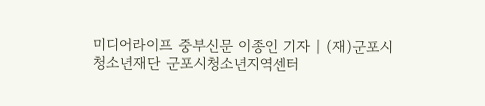미디어라이프 중부신문 이종인 기자 | (재)군포시청소년재단 군포시청소년지역센터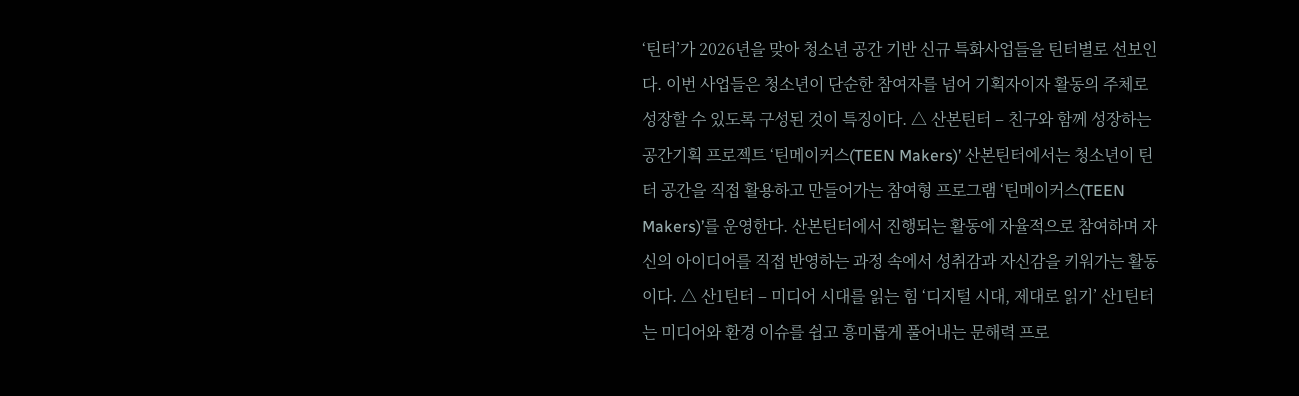‘틴터’가 2026년을 맞아 청소년 공간 기반 신규 특화사업들을 틴터별로 선보인다. 이번 사업들은 청소년이 단순한 참여자를 넘어 기획자이자 활동의 주체로 성장할 수 있도록 구성된 것이 특징이다. △ 산본틴터 – 친구와 함께 성장하는 공간기획 프로젝트 ‘틴메이커스(TEEN Makers)’ 산본틴터에서는 청소년이 틴터 공간을 직접 활용하고 만들어가는 참여형 프로그램 ‘틴메이커스(TEEN Makers)’를 운영한다. 산본틴터에서 진행되는 활동에 자율적으로 참여하며 자신의 아이디어를 직접 반영하는 과정 속에서 성취감과 자신감을 키워가는 활동이다. △ 산1틴터 – 미디어 시대를 읽는 힘 ‘디지털 시대, 제대로 읽기’ 산1틴터는 미디어와 환경 이슈를 쉽고 흥미롭게 풀어내는 문해력 프로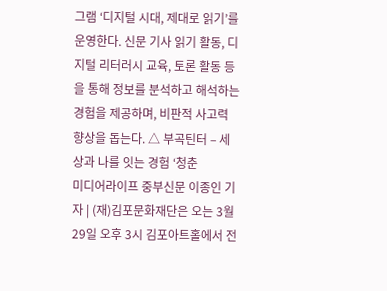그램 ‘디지털 시대, 제대로 읽기’를 운영한다. 신문 기사 읽기 활동, 디지털 리터러시 교육, 토론 활동 등을 통해 정보를 분석하고 해석하는 경험을 제공하며, 비판적 사고력 향상을 돕는다. △ 부곡틴터 – 세상과 나를 잇는 경험 ‘청춘
미디어라이프 중부신문 이종인 기자 | (재)김포문화재단은 오는 3월 29일 오후 3시 김포아트홀에서 전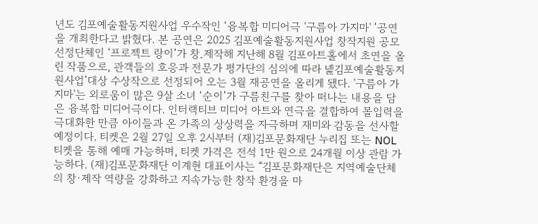년도 김포예술활동지원사업 우수작인 ‘융복합 미디어극 '구름아 가지마' ’공연을 개최한다고 밝혔다. 본 공연은 2025 김포예술활동지원사업 창작지원 공모 선정단체인 ‘프로젝트 랑이’가 창․제작해 지난해 8월 김포아트홀에서 초연을 올린 작품으로, 관객들의 호응과 전문가 평가단의 심의에 따라 녩김포예술활동지원사업’대상 수상작으로 선정되어 오는 3월 재공연을 올리게 됐다. '구름아 가지마'는 외로움이 많은 9살 소녀 ‘순이’가 구름친구를 찾아 떠나는 내용을 담은 융복합 미디어극이다. 인터랙티브 미디어 아트와 연극을 결합하여 몰입력을 극대화한 만큼 아이들과 온 가족의 상상력을 자극하며 재미와 감동을 선사할 예정이다. 티켓은 2월 27일 오후 2시부터 (재)김포문화재단 누리집 또는 NOL 티켓을 통해 예매 가능하며, 티켓 가격은 전석 1만 원으로 24개월 이상 관람 가능하다. (재)김포문화재단 이계현 대표이사는 “김포문화재단은 지역예술단체의 창·제작 역량을 강화하고 지속가능한 창작 환경을 마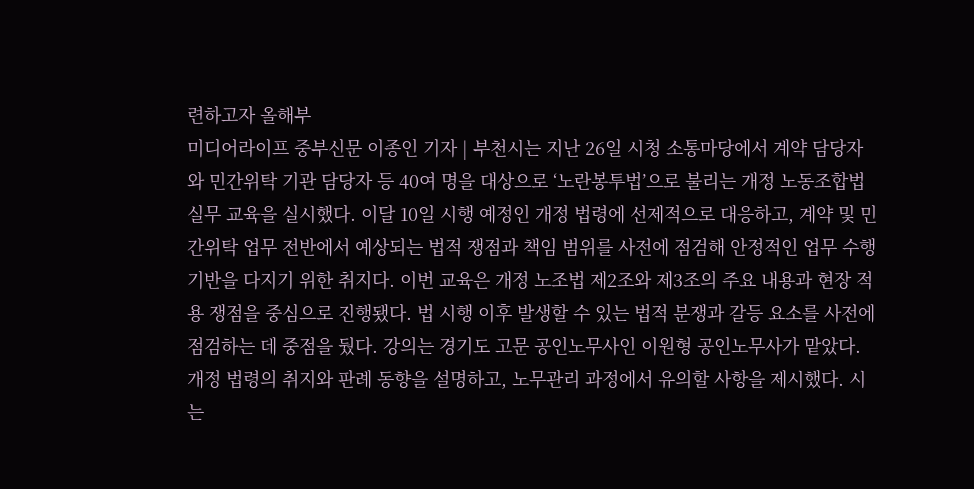련하고자 올해부
미디어라이프 중부신문 이종인 기자 | 부천시는 지난 26일 시청 소통마당에서 계약 담당자와 민간위탁 기관 담당자 등 40여 명을 대상으로 ‘노란봉투법’으로 불리는 개정 노동조합법 실무 교육을 실시했다. 이달 10일 시행 예정인 개정 법령에 선제적으로 대응하고, 계약 및 민간위탁 업무 전반에서 예상되는 법적 쟁점과 책임 범위를 사전에 점검해 안정적인 업무 수행 기반을 다지기 위한 취지다. 이번 교육은 개정 노조법 제2조와 제3조의 주요 내용과 현장 적용 쟁점을 중심으로 진행됐다. 법 시행 이후 발생할 수 있는 법적 분쟁과 갈등 요소를 사전에 점검하는 데 중점을 뒀다. 강의는 경기도 고문 공인노무사인 이원형 공인노무사가 맡았다. 개정 법령의 취지와 판례 동향을 설명하고, 노무관리 과정에서 유의할 사항을 제시했다. 시는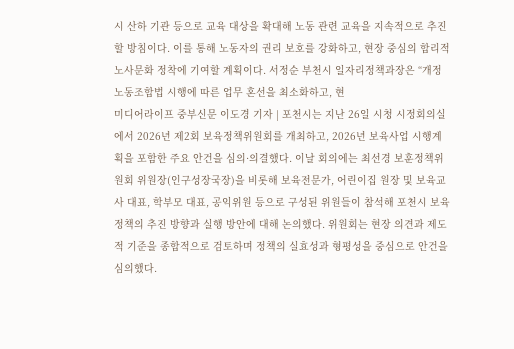시 산하 기관 등으로 교육 대상을 확대해 노동 관련 교육을 지속적으로 추진할 방침이다. 이를 통해 노동자의 권리 보호를 강화하고, 현장 중심의 합리적 노사문화 정착에 기여할 계획이다. 서정순 부천시 일자리정책과장은 “개정 노동조합법 시행에 따른 업무 혼선을 최소화하고, 현
미디어라이프 중부신문 이도경 기자 | 포천시는 지난 26일 시청 시정회의실에서 2026년 제2회 보육정책위원회를 개최하고, 2026년 보육사업 시행계획을 포함한 주요 안건을 심의·의결했다. 이날 회의에는 최선경 보훈정책위원회 위원장(인구성장국장)을 비롯해 보육전문가, 어린이집 원장 및 보육교사 대표, 학부모 대표, 공익위원 등으로 구성된 위원들이 참석해 포천시 보육정책의 추진 방향과 실행 방안에 대해 논의했다. 위원회는 현장 의견과 제도적 기준을 종합적으로 검토하며 정책의 실효성과 형평성을 중심으로 안건을 심의했다.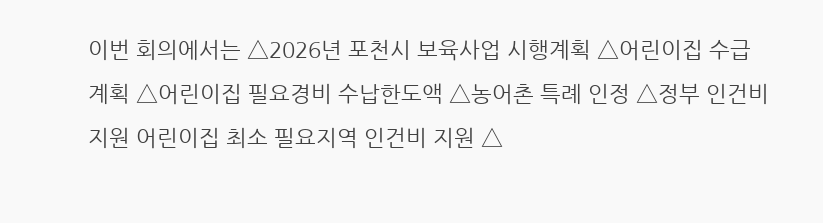이번 회의에서는 △2026년 포천시 보육사업 시행계획 △어린이집 수급계획 △어린이집 필요경비 수납한도액 △농어촌 특례 인정 △정부 인건비 지원 어린이집 최소 필요지역 인건비 지원 △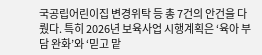국공립어린이집 변경위탁 등 총 7건의 안건을 다뤘다. 특히 2026년 보육사업 시행계획은 ‘육아 부담 완화’와 ‘믿고 맡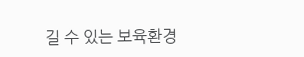길 수 있는 보육환경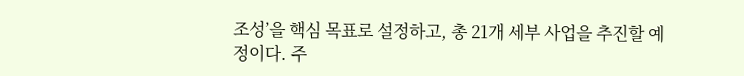조성’을 핵심 목표로 설정하고, 총 21개 세부 사업을 추진할 예정이다. 주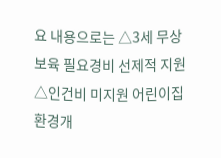요 내용으로는 △3세 무상보육 필요경비 선제적 지원 △인건비 미지원 어린이집 환경개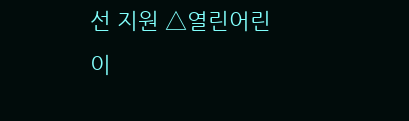선 지원 △열린어린이